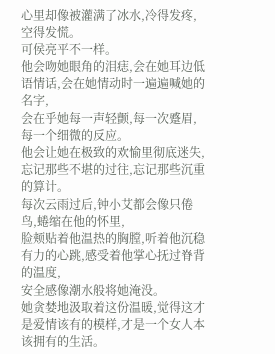心里却像被灌满了冰水,冷得发疼,空得发慌。
可侯亮平不一样。
他会吻她眼角的泪痣,会在她耳边低语情话,会在她情动时一遍遍喊她的名字,
会在乎她每一声轻颤,每一次蹙眉,每一个细微的反应。
他会让她在极致的欢愉里彻底迷失,忘记那些不堪的过往,忘记那些沉重的算计。
每次云雨过后,钟小艾都会像只倦鸟,蜷缩在他的怀里,
脸颊贴着他温热的胸膛,听着他沉稳有力的心跳,感受着他掌心抚过脊背的温度,
安全感像潮水般将她淹没。
她贪婪地汲取着这份温暖,觉得这才是爱情该有的模样,才是一个女人本该拥有的生活。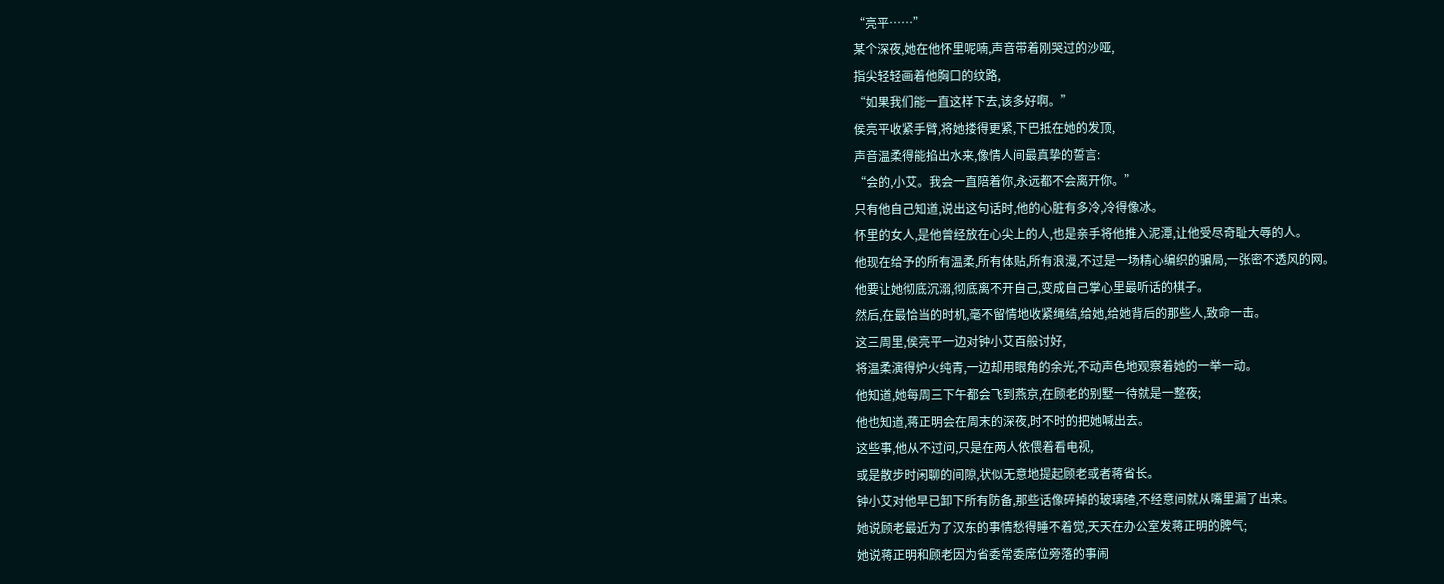“亮平……”
某个深夜,她在他怀里呢喃,声音带着刚哭过的沙哑,
指尖轻轻画着他胸口的纹路,
“如果我们能一直这样下去,该多好啊。”
侯亮平收紧手臂,将她搂得更紧,下巴抵在她的发顶,
声音温柔得能掐出水来,像情人间最真挚的誓言:
“会的,小艾。我会一直陪着你,永远都不会离开你。”
只有他自己知道,说出这句话时,他的心脏有多冷,冷得像冰。
怀里的女人,是他曾经放在心尖上的人,也是亲手将他推入泥潭,让他受尽奇耻大辱的人。
他现在给予的所有温柔,所有体贴,所有浪漫,不过是一场精心编织的骗局,一张密不透风的网。
他要让她彻底沉溺,彻底离不开自己,变成自己掌心里最听话的棋子。
然后,在最恰当的时机,毫不留情地收紧绳结,给她,给她背后的那些人,致命一击。
这三周里,侯亮平一边对钟小艾百般讨好,
将温柔演得炉火纯青,一边却用眼角的余光,不动声色地观察着她的一举一动。
他知道,她每周三下午都会飞到燕京,在顾老的别墅一待就是一整夜;
他也知道,蒋正明会在周末的深夜,时不时的把她喊出去。
这些事,他从不过问,只是在两人依偎着看电视,
或是散步时闲聊的间隙,状似无意地提起顾老或者蒋省长。
钟小艾对他早已卸下所有防备,那些话像碎掉的玻璃碴,不经意间就从嘴里漏了出来。
她说顾老最近为了汉东的事情愁得睡不着觉,天天在办公室发蒋正明的脾气;
她说蒋正明和顾老因为省委常委席位旁落的事闹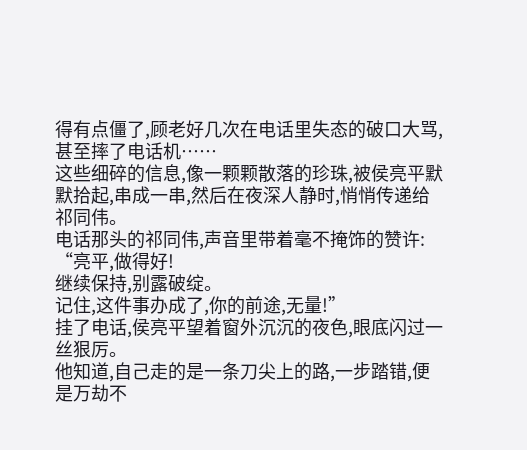得有点僵了,顾老好几次在电话里失态的破口大骂,甚至摔了电话机……
这些细碎的信息,像一颗颗散落的珍珠,被侯亮平默默拾起,串成一串,然后在夜深人静时,悄悄传递给祁同伟。
电话那头的祁同伟,声音里带着毫不掩饰的赞许:
“亮平,做得好!
继续保持,别露破绽。
记住,这件事办成了,你的前途,无量!”
挂了电话,侯亮平望着窗外沉沉的夜色,眼底闪过一丝狠厉。
他知道,自己走的是一条刀尖上的路,一步踏错,便是万劫不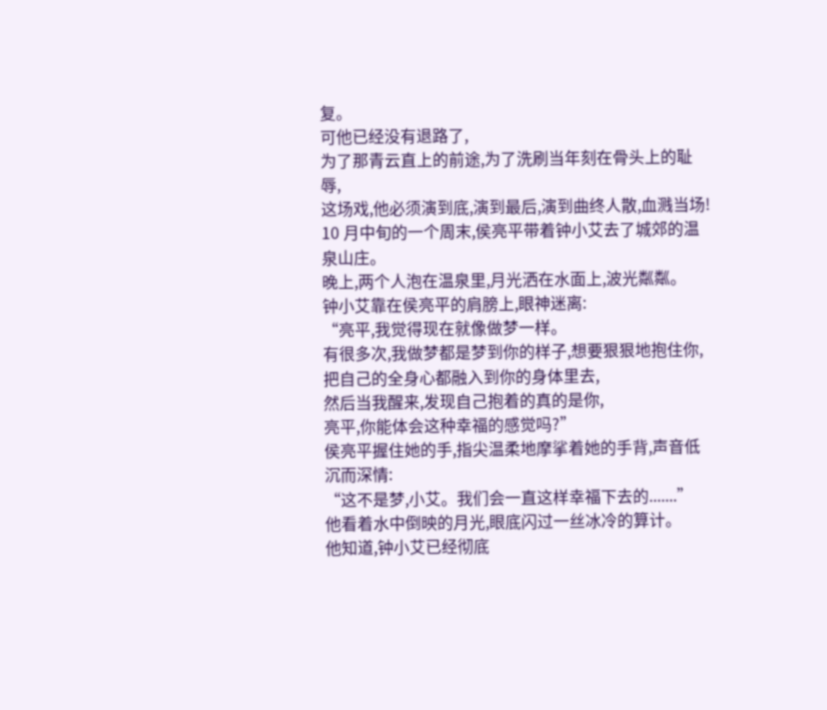复。
可他已经没有退路了,
为了那青云直上的前途,为了洗刷当年刻在骨头上的耻辱,
这场戏,他必须演到底,演到最后,演到曲终人散,血溅当场!
10 月中旬的一个周末,侯亮平带着钟小艾去了城郊的温泉山庄。
晚上,两个人泡在温泉里,月光洒在水面上,波光粼粼。
钟小艾靠在侯亮平的肩膀上,眼神迷离:
“亮平,我觉得现在就像做梦一样。
有很多次,我做梦都是梦到你的样子,想要狠狠地抱住你,把自己的全身心都融入到你的身体里去,
然后当我醒来,发现自己抱着的真的是你,
亮平,你能体会这种幸福的感觉吗?”
侯亮平握住她的手,指尖温柔地摩挲着她的手背,声音低沉而深情:
“这不是梦,小艾。我们会一直这样幸福下去的.......”
他看着水中倒映的月光,眼底闪过一丝冰冷的算计。
他知道,钟小艾已经彻底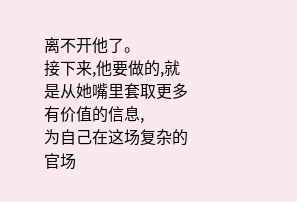离不开他了。
接下来,他要做的,就是从她嘴里套取更多有价值的信息,
为自己在这场复杂的官场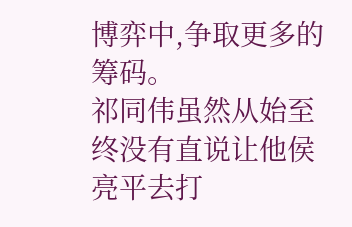博弈中,争取更多的筹码。
祁同伟虽然从始至终没有直说让他侯亮平去打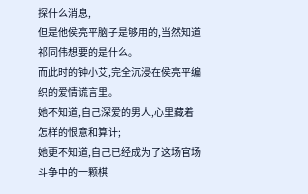探什么消息,
但是他侯亮平脑子是够用的,当然知道祁同伟想要的是什么。
而此时的钟小艾,完全沉浸在侯亮平编织的爱情谎言里。
她不知道,自己深爱的男人,心里藏着怎样的恨意和算计;
她更不知道,自己已经成为了这场官场斗争中的一颗棋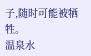子,随时可能被牺牲。
温泉水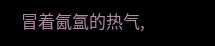冒着氤氲的热气,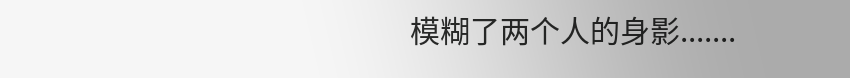模糊了两个人的身影.......